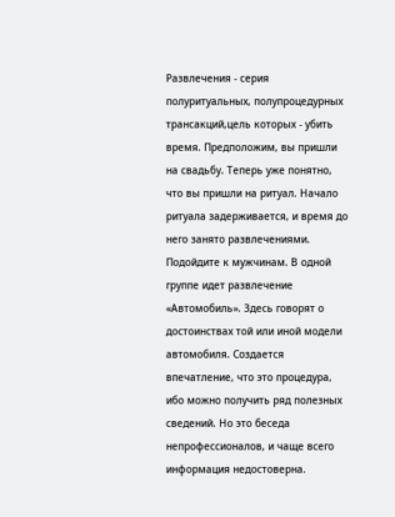Развлечения - серия полуритуальных, полупроцедурных трансакций,цель которых - убить время. Предположим, вы пришли на свадьбу. Теперь уже понятно, что вы пришли на ритуал. Начало ритуала задерживается, и время до него занято развлечениями. Подойдите к мужчинам. В одной группе идет развлечение «Автомобиль». Здесь говорят о достоинствах той или иной модели автомобиля. Создается впечатление, что это процедура, ибо можно получить ряд полезных сведений. Но это беседа непрофессионалов, и чаще всего информация недостоверна.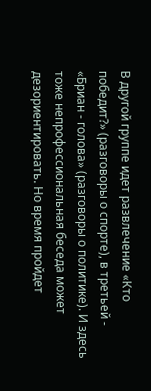В другой группе идет развлечение «Кто победит?» (разговоры о спорте), в третьей - «Бриан - голова» (разговоры о политике). И здесь тоже непрофессиональная беседа может дезориентировать. Но время пройдет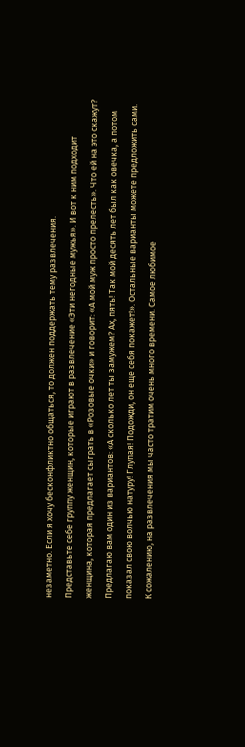незаметно. Если я хочу бесконфликтно общаться, то должен поддержать тему развлечения.
Представьте себе группу женщин, которые играют в развлечение «Эти негодные мужья». И вот к ним подходит женщина, которая предлагает сыграть в «Розовые очки» и говорит: «А мой муж просто прелесть». Что ей на это скажут? Предлагаю вам один из вариантов: «А сколько лет ты замужем? Ах, пять! Так мой десять лет был как овечка, а потом показал свою волчью натуру! Глупая! Подожди, он еще себя покажет!». Остальные варианты можете предложить сами.
К сожалению, на развлечения мы часто тратим очень много времени. Самое любимое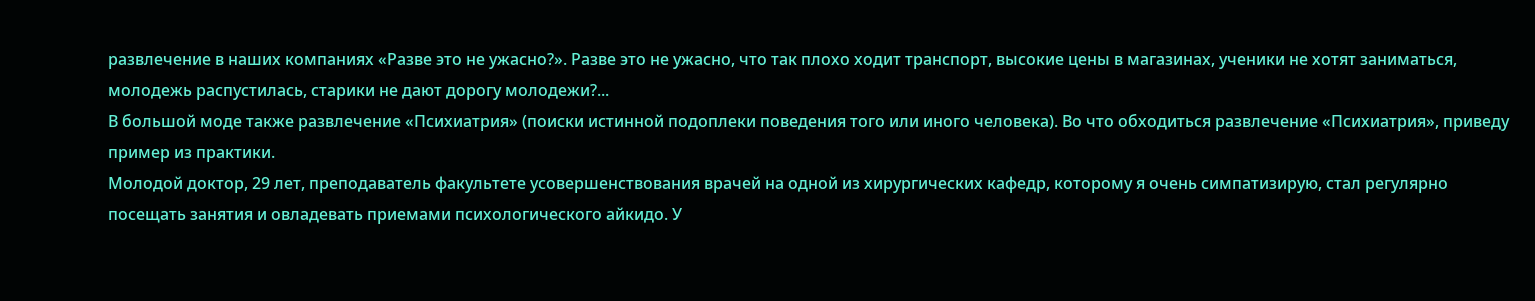развлечение в наших компаниях «Разве это не ужасно?». Разве это не ужасно, что так плохо ходит транспорт, высокие цены в магазинах, ученики не хотят заниматься, молодежь распустилась, старики не дают дорогу молодежи?...
В большой моде также развлечение «Психиатрия» (поиски истинной подоплеки поведения того или иного человека). Во что обходиться развлечение «Психиатрия», приведу пример из практики.
Молодой доктор, 29 лет, преподаватель факультете усовершенствования врачей на одной из хирургических кафедр, которому я очень симпатизирую, стал регулярно посещать занятия и овладевать приемами психологического айкидо. У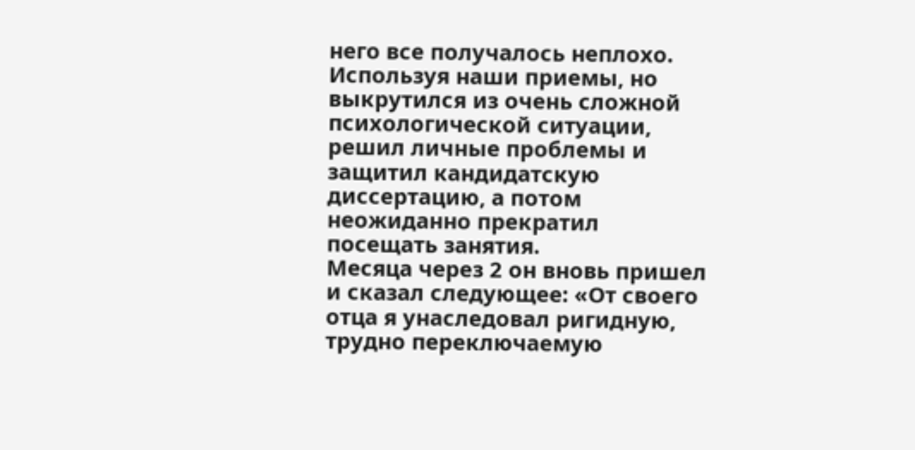него все получалось неплохо. Используя наши приемы, но выкрутился из очень сложной психологической ситуации, решил личные проблемы и защитил кандидатскую диссертацию, а потом неожиданно прекратил посещать занятия.
Месяца через 2 он вновь пришел и сказал следующее: «От своего отца я унаследовал ригидную, трудно переключаемую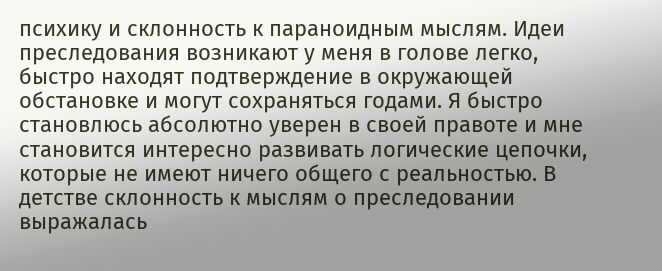психику и склонность к параноидным мыслям. Идеи преследования возникают у меня в голове легко, быстро находят подтверждение в окружающей обстановке и могут сохраняться годами. Я быстро становлюсь абсолютно уверен в своей правоте и мне становится интересно развивать логические цепочки, которые не имеют ничего общего с реальностью. В детстве склонность к мыслям о преследовании выражалась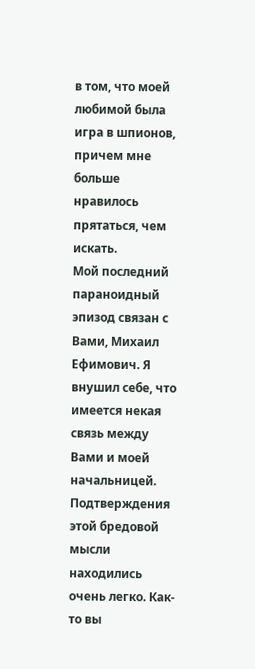в том, что моей любимой была игра в шпионов, причем мне больше нравилось прятаться, чем искать.
Мой последний параноидный эпизод связан с Вами, Михаил Ефимович. Я внушил себе, что имеется некая связь между Вами и моей начальницей. Подтверждения этой бредовой мысли находились очень легко. Как-то вы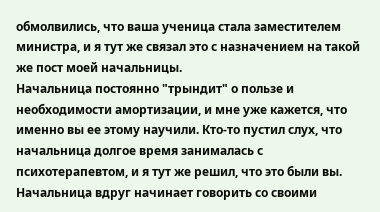обмолвились, что ваша ученица стала заместителем министра, и я тут же связал это с назначением на такой же пост моей начальницы.
Начальница постоянно "трындит" о пользе и необходимости амортизации, и мне уже кажется, что именно вы ее этому научили. Кто-то пустил слух, что начальница долгое время занималась с психотерапевтом, и я тут же решил, что это были вы. Начальница вдруг начинает говорить со своими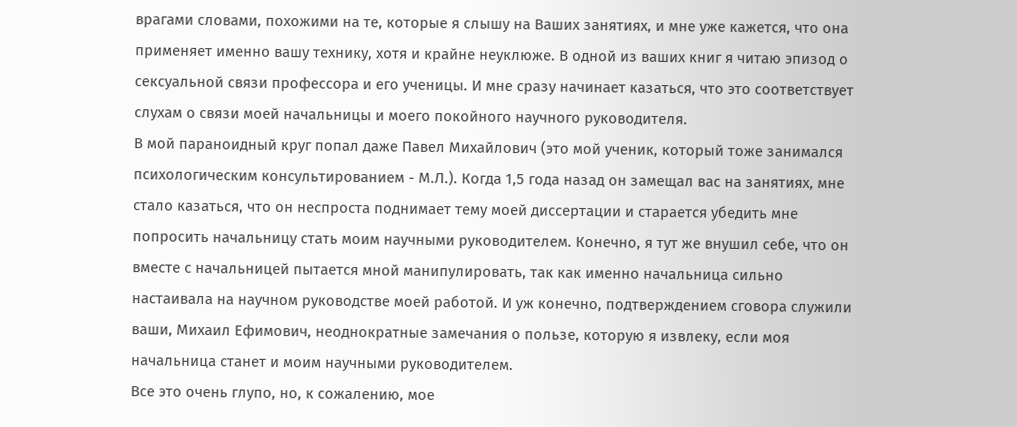врагами словами, похожими на те, которые я слышу на Ваших занятиях, и мне уже кажется, что она применяет именно вашу технику, хотя и крайне неуклюже. В одной из ваших книг я читаю эпизод о сексуальной связи профессора и его ученицы. И мне сразу начинает казаться, что это соответствует слухам о связи моей начальницы и моего покойного научного руководителя.
В мой параноидный круг попал даже Павел Михайлович (это мой ученик, который тоже занимался психологическим консультированием - М.Л.). Когда 1,5 года назад он замещал вас на занятиях, мне стало казаться, что он неспроста поднимает тему моей диссертации и старается убедить мне попросить начальницу стать моим научными руководителем. Конечно, я тут же внушил себе, что он вместе с начальницей пытается мной манипулировать, так как именно начальница сильно настаивала на научном руководстве моей работой. И уж конечно, подтверждением сговора служили ваши, Михаил Ефимович, неоднократные замечания о пользе, которую я извлеку, если моя начальница станет и моим научными руководителем.
Все это очень глупо, но, к сожалению, мое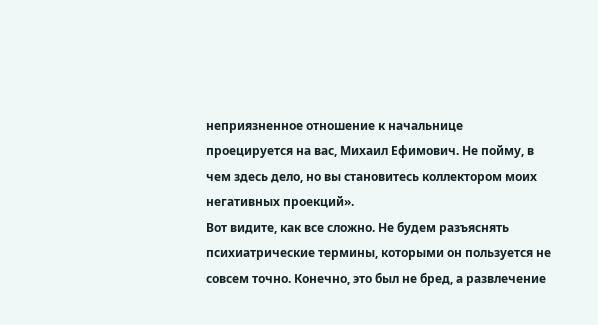неприязненное отношение к начальнице проецируется на вас, Михаил Ефимович. Не пойму, в чем здесь дело, но вы становитесь коллектором моих негативных проекций».
Вот видите, как все сложно. Не будем разъяснять психиатрические термины, которыми он пользуется не совсем точно. Конечно, это был не бред, а развлечение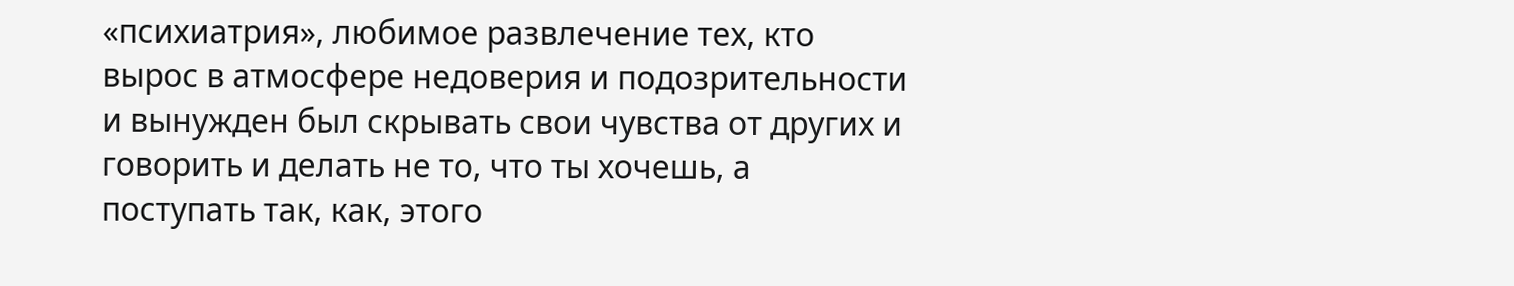«психиатрия», любимое развлечение тех, кто вырос в атмосфере недоверия и подозрительности и вынужден был скрывать свои чувства от других и говорить и делать не то, что ты хочешь, а поступать так, как, этого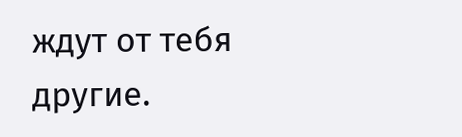ждут от тебя другие.